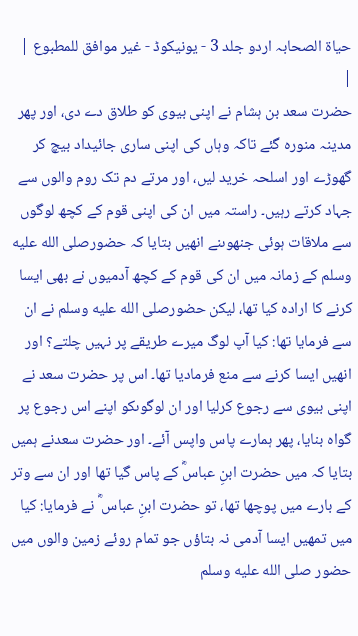حیاۃ الصحابہ اردو جلد 3 - یونیکوڈ - غیر موافق للمطبوع |
|
حضرت سعد بن ہشام نے اپنی بیوی کو طلاق دے دی، اور پھر مدینہ منورہ گئے تاکہ وہاں کی اپنی ساری جائیداد بیچ کر گھوڑے اور اسلحہ خرید لیں، اور مرتے دم تک روم والوں سے جہاد کرتے رہیں۔ راستہ میں ان کی اپنی قوم کے کچھ لوگوں سے ملاقات ہوئی جنھوںنے انھیں بتایا کہ حضورصلى الله عليه وسلم کے زمانہ میں ان کی قوم کے کچھ آدمیوں نے بھی ایسا کرنے کا ارادہ کیا تھا، لیکن حضورصلى الله عليه وسلم نے ان سے فرمایا تھا: کیا آپ لوگ میرے طریقے پر نہیں چلتے؟ اور انھیں ایسا کرنے سے منع فرمادیا تھا۔ اس پر حضرت سعد نے اپنی بیوی سے رجوع کرلیا اور ان لوگوںکو اپنے اس رجوع پر گواہ بنایا، پھر ہمارے پاس واپس آئے۔ اور حضرت سعدنے ہمیں بتایا کہ میں حضرت ابنِ عباسؓ کے پاس گیا تھا اور ان سے وتر کے بارے میں پوچھا تھا، تو حضرت ابنِ عباس ؓ نے فرمایا: کیا میں تمھیں ایسا آدمی نہ بتاؤں جو تمام روئے زمین والوں میں حضور صلى الله عليه وسلم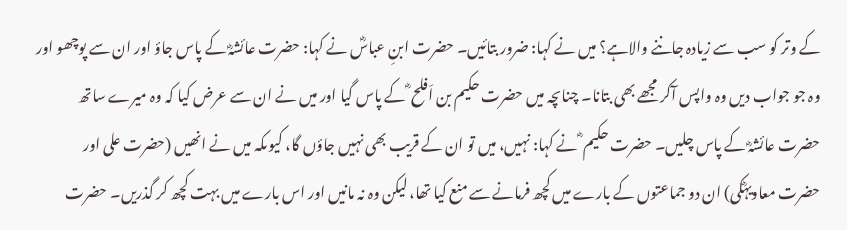کے وتر کو سب سے زیادہ جاننے والاہے؟ میں نے کہا: ضرور بتائیں۔ حضرت ابنِ عباسؓ نے کہا: حضرت عائشہؓ کے پاس جاؤ اور ان سے پوچھو اور وہ جو جواب دیں وہ واپس آکر مجھے بھی بتانا۔ چناںچہ میں حضرت حکیم بن اَفلح ؓ کے پاس گیا اور میں نے ان سے عرض کیا کہ وہ میرے ساتھ حضرت عائشہؓ کے پاس چلیں۔ حضرت حکیم ؓ نے کہا: نہیں، میں تو ان کے قریب بھی نہیں جاؤں گا، کیوںکہ میں نے انھیں (حضرت علی اور حضرت معاویہؓکی) ان دو جماعتوں کے بارے میں کچھ فرمانے سے منع کیا تھا، لیکن وہ نہ مانیں اور اس بارے میں بہت کچھ کر گذریں۔ حضرت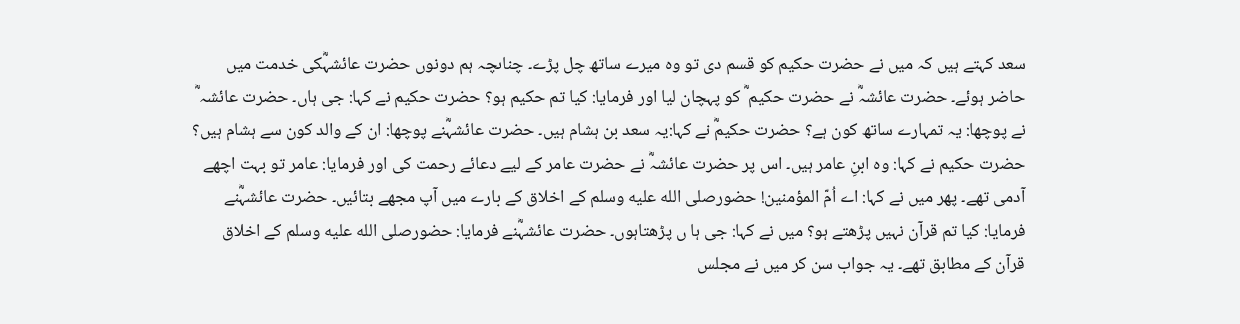سعد کہتے ہیں کہ میں نے حضرت حکیم کو قسم دی تو وہ میرے ساتھ چل پڑے۔ چناںچہ ہم دونوں حضرت عائشہؓکی خدمت میں حاضر ہوئے۔ حضرت عائشہؓ نے حضرت حکیم ؓ کو پہچان لیا اور فرمایا: کیا تم حکیم ہو؟ حضرت حکیم نے کہا: جی ہاں۔ حضرت عائشہ ؓ نے پوچھا: یہ تمہارے ساتھ کون ہے؟ حضرت حکیمؓ نے کہا:یہ سعد بن ہشام ہیں۔ حضرت عائشہؓنے پوچھا: ان کے والد کون سے ہشام ہیں؟ حضرت حکیم نے کہا: وہ ابنِ عامر ہیں۔ اس پر حضرت عائشہؓ نے حضرت عامر کے لیے دعائے رحمت کی اور فرمایا: عامر تو بہت اچھے آدمی تھے۔ پھر میں نے کہا: اے اُمّ المؤمنین! حضورصلى الله عليه وسلم کے اخلاق کے بارے میں آپ مجھے بتائیں۔ حضرت عائشہؓنے فرمایا: کیا تم قرآن نہیں پڑھتے ہو؟ میں نے کہا: جی ہا ں پڑھتاہوں۔ حضرت عائشہؓنے فرمایا: حضورصلى الله عليه وسلم کے اخلاق قرآن کے مطابق تھے۔ یہ جواب سن کر میں نے مجلس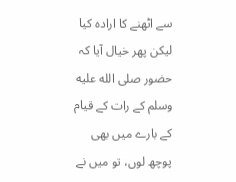سے اٹھنے کا ارادہ کیا لیکن پھر خیال آیا کہ حضور صلى الله عليه وسلم کے رات کے قیام کے بارے میں بھی پوچھ لوں، تو میں نے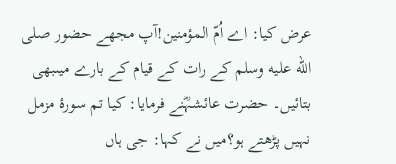عرض کیا: اے اُمّ المؤمنین!آپ مجھے حضور صلى الله عليه وسلم کے رات کے قیام کے بارے میںبھی بتائیں۔ حضرت عائشہؓنے فرمایا: کیا تم سورۂ مزمل نہیں پڑھتے ہو؟میں نے کہا: جی ہاں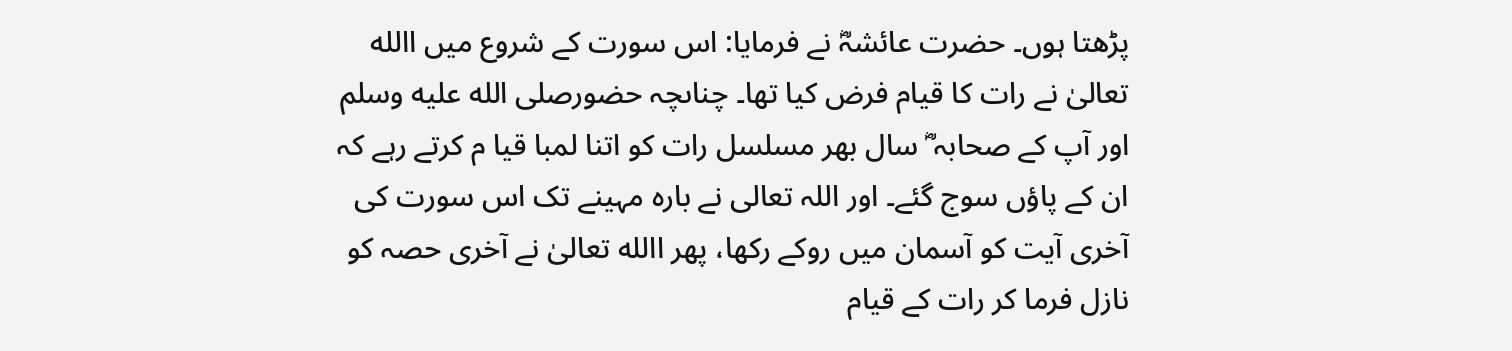پڑھتا ہوں۔ حضرت عائشہؓ نے فرمایا: اس سورت کے شروع میں االله تعالیٰ نے رات کا قیام فرض کیا تھا۔ چناںچہ حضورصلى الله عليه وسلم اور آپ کے صحابہ ؓ سال بھر مسلسل رات کو اتنا لمبا قیا م کرتے رہے کہ ان کے پاؤں سوج گئے۔ اور اللہ تعالی نے بارہ مہینے تک اس سورت کی آخری آیت کو آسمان میں روکے رکھا، پھر االله تعالیٰ نے آخری حصہ کو نازل فرما کر رات کے قیام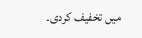میں تخفیف کردی۔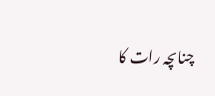چناںچہ رات کا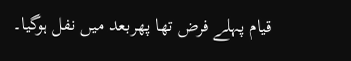قیام پہلے فرض تھا پھربعد میں نفل ہوگیا۔